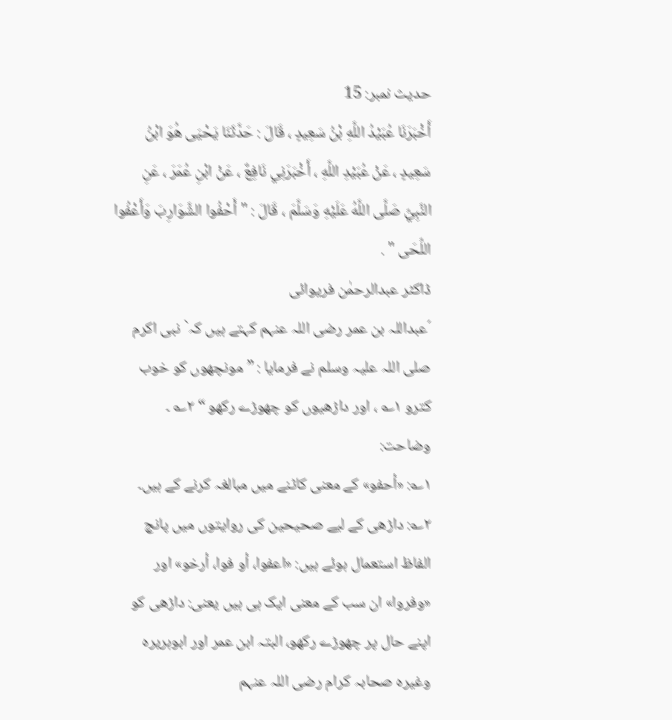حدیث نمبر: 15
أَخْبَرَنَا عُبَيْدُ اللَّهِ بْنُ سَعِيدٍ ، قَالَ : حَدَّثَنَا يَحْيَى هُوَ ابْنُ سَعِيدٍ ، عَنْ عُبَيْدِ اللَّهِ ، أَخْبَرَنِي نَافِعٌ ، عَنْ ابْنِ عُمَرَ ، عَنِ النَّبِيِّ صَلَّى اللَّهُ عَلَيْهِ وَسَلَّمَ ، قَالَ : " أَحْفُوا الشَّوَارِبَ وَأَعْفُوا اللِّحَى " .
ڈاکٹر عبدالرحمٰن فریوائی
´عبداللہ بن عمر رضی اللہ عنہم کہتے ہیں کہ` نبی اکرم صلی اللہ علیہ وسلم نے فرمایا : ” مونچھوں کو خوب کترو ۱؎ ، اور داڑھیوں کو چھوڑے رکھو “ ۲؎ ۔
وضاحت:
۱؎: «أحفو» کے معنی کاٹنے میں مبالغہ کرنے کے ہیں۔ ۲؎: داڑھی کے لیے صحیحین کی روایتوں میں پانچ الفاظ استعمال ہوئے ہیں: «اعفوا، أو فوا، أرخو» اور «وفروا» ان سب کے معنی ایک ہی ہیں یعنی: داڑھی کو اپنے حال پر چھوڑے رکھو، البتہ ابن عمر اور ابوہریرہ وغیرہ صحابہ کرام رضی اللہ عنہم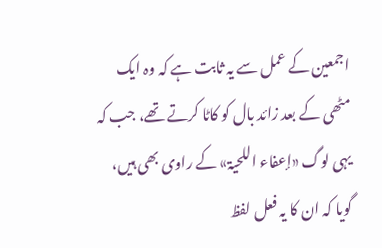اجمعین کے عمل سے یہ ثابت ہے کہ وہ ایک مٹھی کے بعد زائد بال کو کاٹا کرتے تھے، جب کہ یہی لوگ «إعفاء اللحیۃ» کے راوی بھی ہیں، گویا کہ ان کا یہ فعل لفظ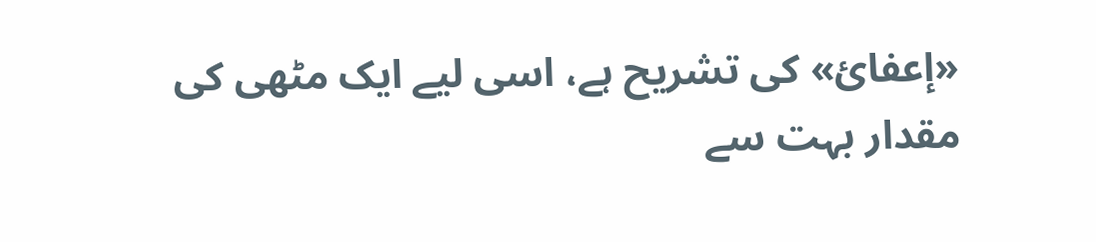«إعفائ» کی تشریح ہے، اسی لیے ایک مٹھی کی مقدار بہت سے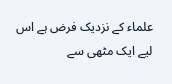علماء کے نزدیک فرض ہے اس لیے ایک مٹھی سے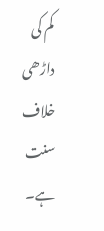کم کی داڑھی خلاف سنت ہے۔